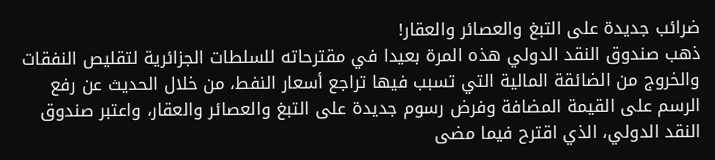ضرائب جديدة على التبغ والعصائر والعقار!
ذهب صندوق النقد الدولي هذه المرة بعيدا في مقترحاته للسلطات الجزائرية لتقليص النفقات والخروج من الضائقة المالية التي تسبب فيها تراجع أسعار النفط، من خلال الحديث عن رفع الرسم على القيمة المضافة وفرض رسوم جديدة على التبغ والعصائر والعقار، واعتبر صندوق النقد الدولي، الذي اقترح فيما مضى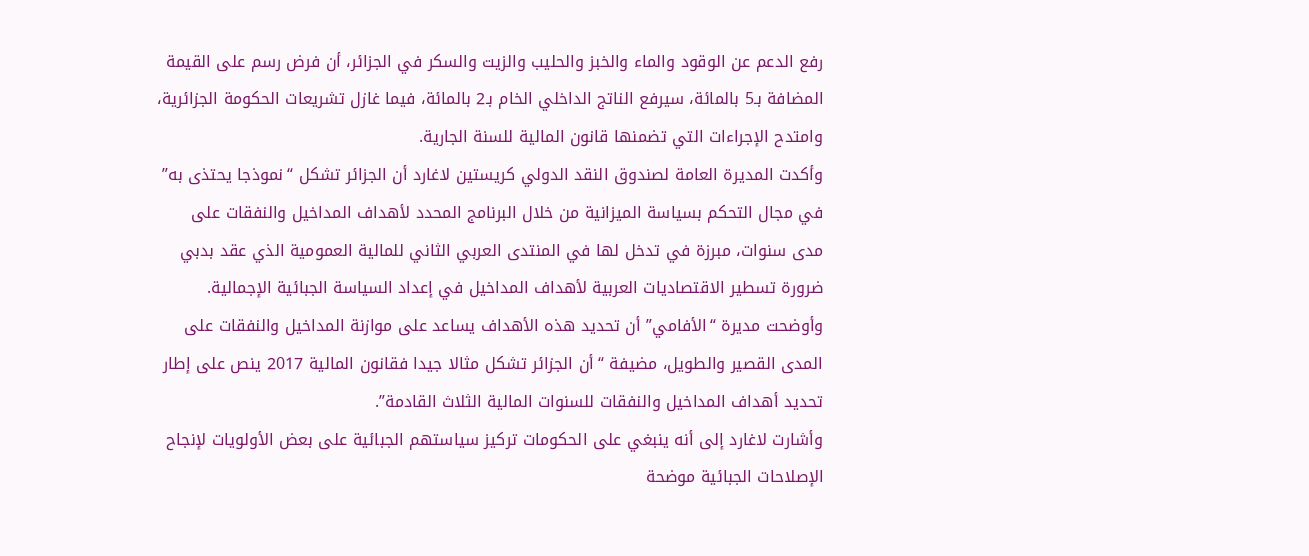رفع الدعم عن الوقود والماء والخبز والحليب والزيت والسكر في الجزائر، أن فرض رسم على القيمة المضافة بـ5 بالمائة، سيرفع الناتج الداخلي الخام بـ2 بالمائة، فيما غازل تشريعات الحكومة الجزائرية، وامتدح الإجراءات التي تضمنها قانون المالية للسنة الجارية.
وأكدت المديرة العامة لصندوق النقد الدولي كريستين لاغارد أن الجزائر تشكل “نموذجا يحتذى به” في مجال التحكم بسياسة الميزانية من خلال البرنامج المحدد لأهداف المداخيل والنفقات على مدى سنوات، مبرزة في تدخل لها في المنتدى العربي الثاني للمالية العمومية الذي عقد بدبي ضرورة تسطير الاقتصاديات العربية لأهداف المداخيل في إعداد السياسة الجبائية الإجمالية.
وأوضحت مديرة “الأفامي” أن تحديد هذه الأهداف يساعد على موازنة المداخيل والنفقات على المدى القصير والطويل، مضيفة “أن الجزائر تشكل مثالا جيدا فقانون المالية 2017 ينص على إطار تحديد أهداف المداخيل والنفقات للسنوات المالية الثلاث القادمة”.
وأشارت لاغارد إلى أنه ينبغي على الحكومات تركيز سياستهم الجبائية على بعض الأولويات لإنجاح الإصلاحات الجبائية موضحة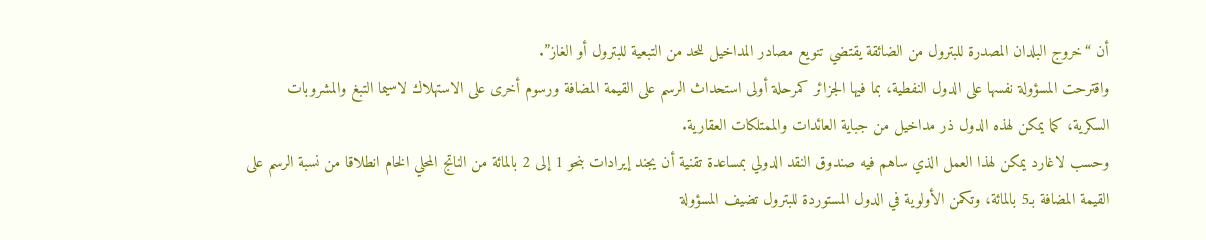أن “خروج البلدان المصدرة للبترول من الضائقة يقتضي تنويع مصادر المداخيل للحد من التبعية للبترول أو الغاز”.
واقترحت المسؤولة نفسها على الدول النفطية، بما فيها الجزائر كمرحلة أولى استحداث الرسم على القيمة المضافة ورسوم أخرى على الاستهلاك لاسيما التبغ والمشروبات السكرية، كما يمكن لهذه الدول ذر مداخيل من جباية العائدات والممتلكات العقارية.
وحسب لاغارد يمكن لهذا العمل الذي ساهم فيه صندوق النقد الدولي بمساعدة تقنية أن يجند إيرادات بنحو 1 إلى 2 بالمائة من الناتج المحلي الخام انطلاقا من نسبة الرسم على القيمة المضافة بـ5 بالمائة، وتكمن الأولوية في الدول المستوردة للبترول تضيف المسؤولة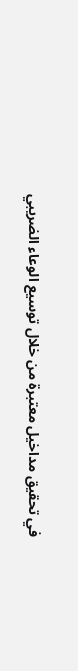في تحقيق مداخيل معتبرة من خلال توسيع الوعاء الضريبي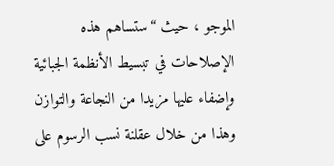الموجو ، حيث “ستساهم هذه الإصلاحات في تبسيط الأنظمة الجبائية وإضفاء عليها مزيدا من النجاعة والتوازن وهذا من خلال عقلنة نسب الرسوم على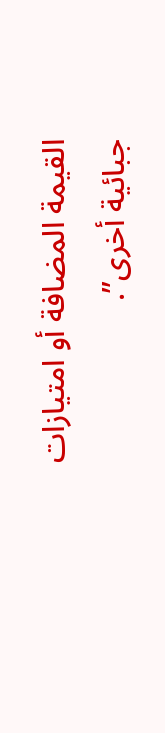القيمة المضافة أو امتيازات جبائية أخرى”.